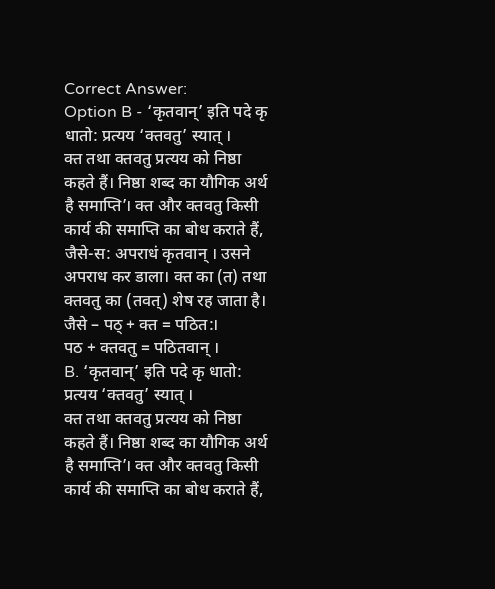Correct Answer:
Option B - ‘कृतवान्’ इति पदे कृ धातो: प्रत्यय ‘क्तवतु’ स्यात् ।
क्त तथा क्तवतु प्रत्यय को निष्ठा कहते हैं। निष्ठा शब्द का यौगिक अर्थ है समाप्ति’। क्त और क्तवतु किसी कार्य की समाप्ति का बोध कराते हैं, जैसे-स: अपराधं कृतवान् । उसने अपराध कर डाला। क्त का (त) तथा क्तवतु का (तवत्) शेष रह जाता है।
जैसे – पठ् + क्त = पठित:।
पठ + क्तवतु = पठितवान् ।
B. ‘कृतवान्’ इति पदे कृ धातो: प्रत्यय ‘क्तवतु’ स्यात् ।
क्त तथा क्तवतु प्रत्यय को निष्ठा कहते हैं। निष्ठा शब्द का यौगिक अर्थ है समाप्ति’। क्त और क्तवतु किसी कार्य की समाप्ति का बोध कराते हैं,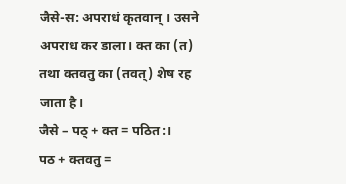जैसे-स: अपराधं कृतवान् । उसने अपराध कर डाला। क्त का (त) तथा क्तवतु का (तवत्) शेष रह जाता है।
जैसे – पठ् + क्त = पठित:।
पठ + क्तवतु =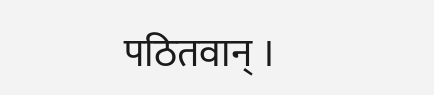पठितवान् ।